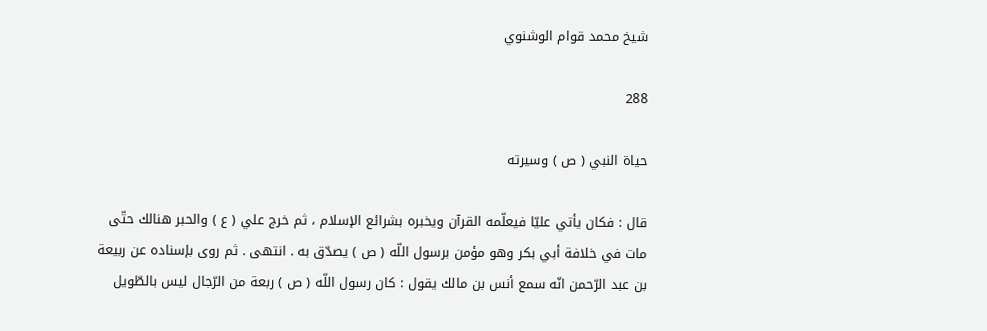شيخ محمد قوام الوشنوي

288

حياة النبي ( ص ) وسيرته

قال : فكان يأتي عليّا فيعلّمه القرآن ويخبره بشرائع الإسلام ، ثم خرج علي ( ع ) والحبر هنالك حتّى مات في خلافة أبي بكر وهو مؤمن برسول اللّه ( ص ) يصدّق به . انتهى . ثم روى بإسناده عن ربيعة بن عبد الرّحمن انّه سمع أنس بن مالك يقول : كان رسول اللّه ( ص ) ربعة من الرّجال ليس بالطّويل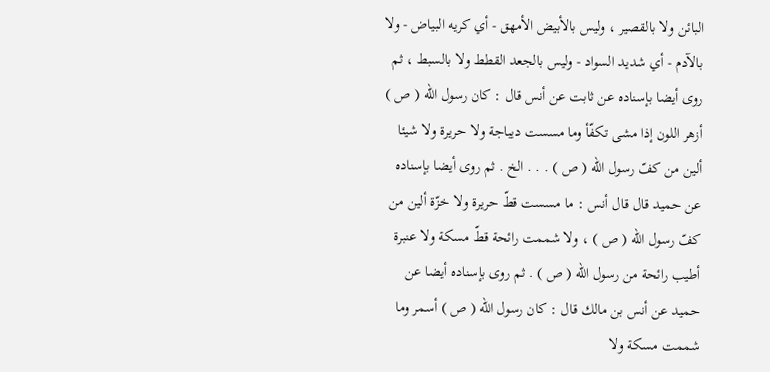البائن ولا بالقصير ، وليس بالأبيض الأمهق - أي كريه البياض - ولا بالآدم - أي شديد السواد - وليس بالجعد القطط ولا بالسبط ، ثم روى أيضا بإسناده عن ثابت عن أنس قال : كان رسول اللّه ( ص ) أزهر اللون إذا مشى تكفّأ وما مسست ديباجة ولا حريرة ولا شيئا ألين من كفّ رسول اللّه ( ص ) . . . الخ . ثم روى أيضا بإسناده عن حميد قال قال أنس : ما مسست قطّ حريرة ولا خزّة ألين من كفّ رسول اللّه ( ص ) ، ولا شممت رائحة قطّ مسكة ولا عنبرة أطيب رائحة من رسول اللّه ( ص ) . ثم روى بإسناده أيضا عن حميد عن أنس بن مالك قال : كان رسول اللّه ( ص ) أسمر وما شممت مسكة ولا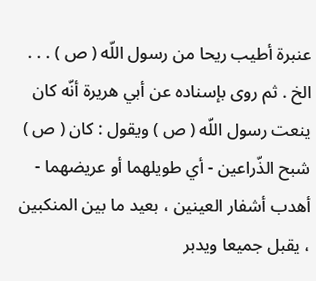عنبرة أطيب ريحا من رسول اللّه ( ص ) . . . الخ . ثم روى بإسناده عن أبي هريرة أنّه كان ينعت رسول اللّه ( ص ) ويقول : كان ( ص ) شبح الذّراعين - أي طويلهما أو عريضهما - أهدب أشفار العينين ، بعيد ما بين المنكبين ، يقبل جميعا ويدبر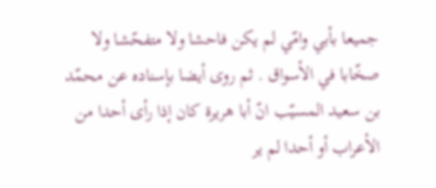جميعا بأبي وامّي لم يكن فاحشا ولا متفحّشا ولا صخّابا في الأسواق . ثم روى أيضا بإسناده عن محمّد بن سعيد المسيّب انّ أبا هريرة كان إذا رأى أحدا من الأعراب أو أحدا لم ير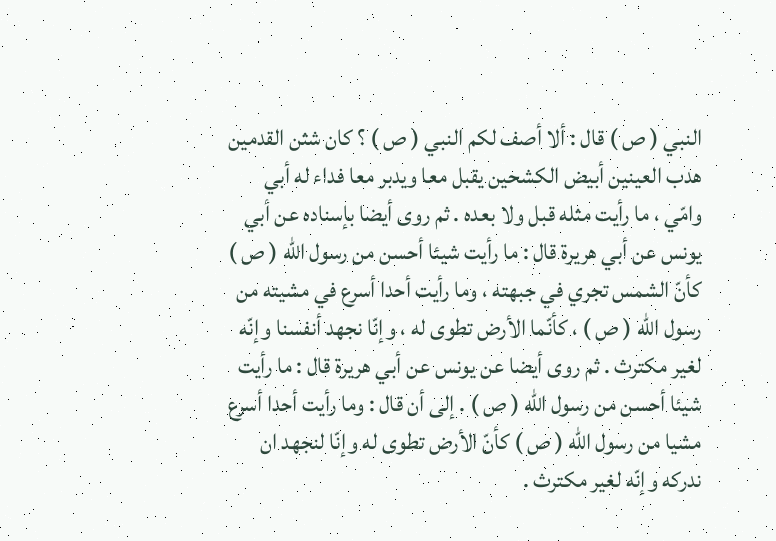النبي ( ص ) قال : ألا أصف لكم النبي ( ص ) ؟ كان شثن القدمين هدب العينين أبيض الكشحين يقبل معا ويدبر معا فداء له أبي وامّي ، ما رأيت مثله قبل ولا بعده . ثم روى أيضا بإسناده عن أبي يونس عن أبي هريرة قال : ما رأيت شيئا أحسن من رسول اللّه ( ص ) كأنّ الشمس تجري في جبهته ، وما رأيت أحدا أسرع في مشيته من رسول اللّه ( ص ) ، كأنّما الأرض تطوى له ، وإنّا نجهد أنفسنا وإنّه لغير مكترث . ثم روى أيضا عن يونس عن أبي هريرة قال : ما رأيت شيئا أحسن من رسول اللّه ( ص ) . إلى أن قال : وما رأيت أحدا أسرع مشيا من رسول اللّه ( ص ) كأنّ الأرض تطوى له وإنّا لنجهد ان ندركه وإنّه لغير مكترث .